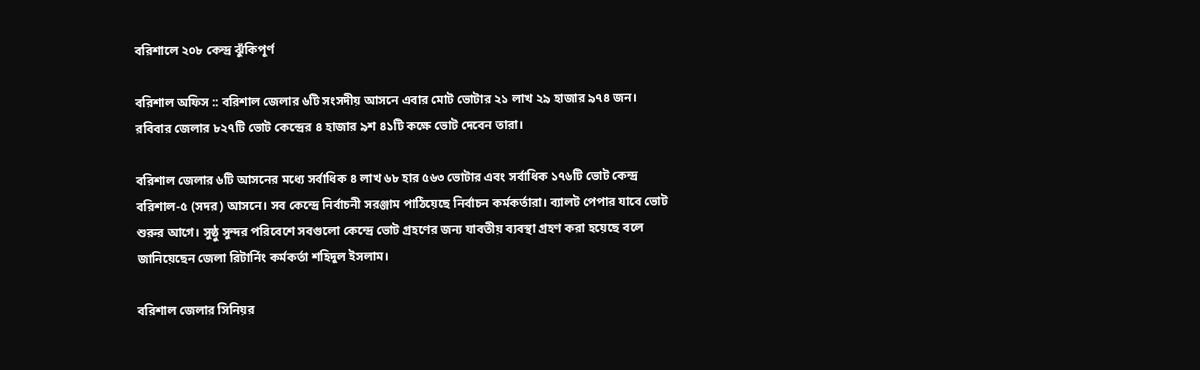বরিশালে ২০৮ কেন্দ্র ঝুঁকিপূর্ণ

বরিশাল অফিস :: বরিশাল জেলার ৬টি সংসদীয় আসনে এবার মোট ভোটার ২১ লাখ ২৯ হাজার ৯৭৪ জন। রবিবার জেলার ৮২৭টি ভোট কেন্দ্রের ৪ হাজার ৯শ ৪১টি কক্ষে ভোট দেবেন তারা।

বরিশাল জেলার ৬টি আসনের মধ্যে সর্বাধিক ৪ লাখ ৬৮ হার ৫৬৩ ভোটার এবং সর্বাধিক ১৭৬টি ভোট কেন্দ্র বরিশাল-৫ (সদর) আসনে। সব কেন্দ্রে নির্বাচনী সরঞ্জাম পাঠিয়েছে নির্বাচন কর্মকর্তারা। ব্যালট পেপার যাবে ভোট শুরুর আগে। সুষ্ঠু সুন্দর পরিবেশে সবগুলো কেন্দ্রে ভোট গ্রহণের জন্য যাবতীয় ব্যবস্থা গ্রহণ করা হয়েছে বলে জানিয়েছেন জেলা রিটার্নিং কর্মকর্তা শহিদুল ইসলাম।

বরিশাল জেলার সিনিয়র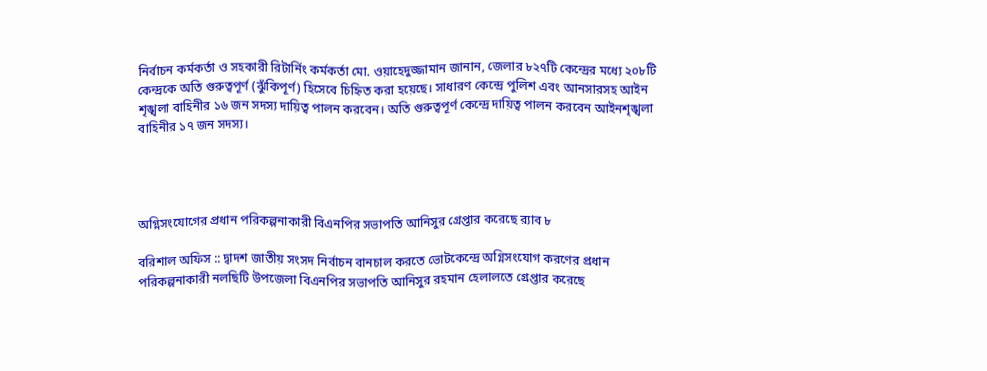নির্বাচন কর্মকর্তা ও সহকারী রিটার্নিং কর্মকর্তা মো. ওয়াহেদুজ্জামান জানান, জেলার ৮২৭টি কেন্দ্রের মধ্যে ২০৮টি কেন্দ্রকে অতি গুরুত্বপূর্ণ (ঝুঁকিপূর্ণ) হিসেবে চিহ্নিত করা হয়েছে। সাধারণ কেন্দ্রে পুলিশ এবং আনসারসহ আইন শৃঙ্খলা বাহিনীর ১৬ জন সদস্য দায়িত্ব পালন করবেন। অতি গুরুত্বপূর্ণ কেন্দ্রে দায়িত্ব পালন করবেন আইনশৃঙ্খলা বাহিনীর ১৭ জন সদস্য।




অগ্নিসংযোগের প্রধান পরিকল্পনাকারী বিএনপির সভাপতি আনিসুর গ্রেপ্তার করেছে র‌্যাব ৮

বরিশাল অফিস :: দ্বাদশ জাতীয় সংসদ নির্বাচন বানচাল করতে ভোটকেন্দ্রে অগ্নিসংযোগ করণের প্রধান পরিকল্পনাকারী নলছিটি উপজেলা বিএনপির সভাপতি আনিসুর রহমান হেলালতে গ্রেপ্তার করেছে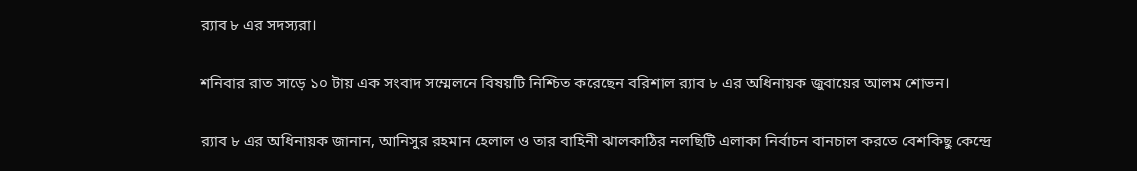র‌্যাব ৮ এর সদস্যরা।

শনিবার রাত সাড়ে ১০ টায় এক সংবাদ সম্মেলনে বিষয়টি নিশ্চিত করেছেন বরিশাল র‌্যাব ৮ এর অধিনায়ক জুবায়ের আলম শোভন।

র‌্যাব ৮ এর অধিনায়ক জানান, আনিসুর রহমান হেলাল ও তার বাহিনী ঝালকাঠির নলছিটি এলাকা নির্বাচন বানচাল করতে বেশকিছু কেন্দ্রে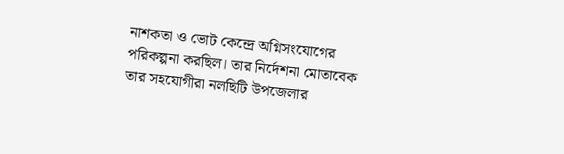নাশকতা ও ভোট কেন্দ্রে অগ্নিসংযোগের পরিকল্পনা করছিল। তার নির্দেশনা মোতাবেক তার সহযোগীরা নলছিটি উপজেলার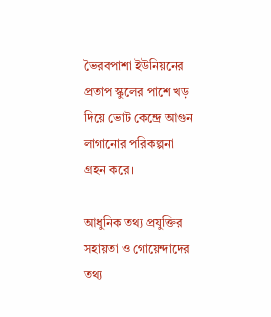ভৈরবপাশা ইউনিয়নের প্রতাপ স্কুলের পাশে খড় দিয়ে ভোট কেন্দ্রে আগুন লাগানোর পরিকল্পনা গ্রহন করে।

আধুনিক তথ্য প্রযুক্তির সহায়তা ও গোয়েন্দাদের তথ্য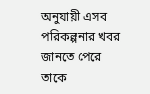অনুযায়ী এসব পরিকল্পনার খবর জানতে পেরে তাকে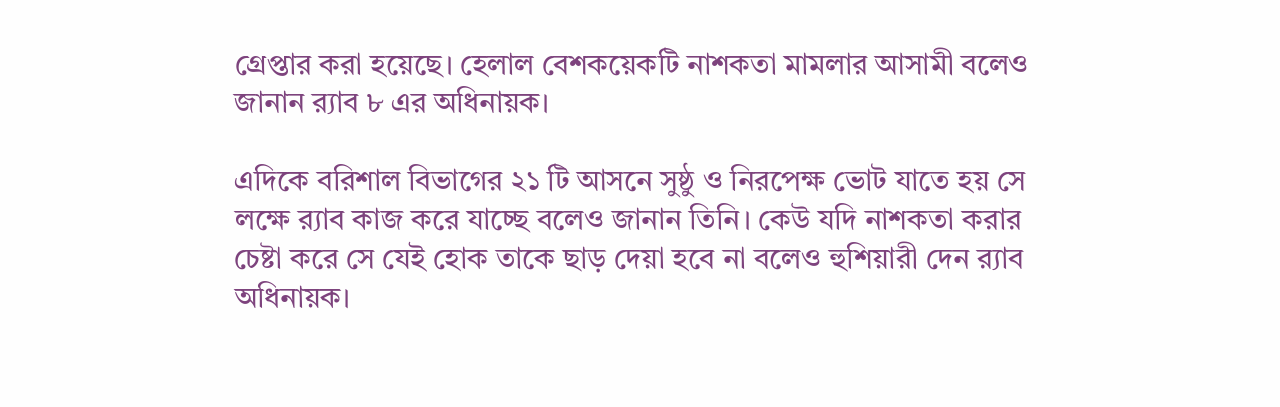গ্রেপ্তার করা হয়েছে। হেলাল বেশকয়েকটি নাশকতা মামলার আসামী বলেও জানান র‌্যাব ৮ এর অধিনায়ক।

এদিকে বরিশাল বিভাগের ২১ টি আসনে সুষ্ঠু ও নিরপেক্ষ ভোট যাতে হয় সে লক্ষে র‌্যাব কাজ করে যাচ্ছে বলেও জানান তিনি। কেউ যদি নাশকতা করার চেষ্টা করে সে যেই হোক তাকে ছাড় দেয়া হবে না বলেও হুশিয়ারী দেন র‌্যাব অধিনায়ক।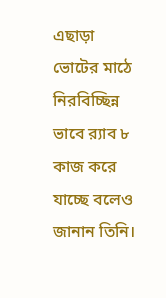এছাড়া ভোটের মাঠে নিরবিচ্ছিন্ন ভাবে র‌্যাব ৮ কাজ করে যাচ্ছে বলেও জানান তিনি।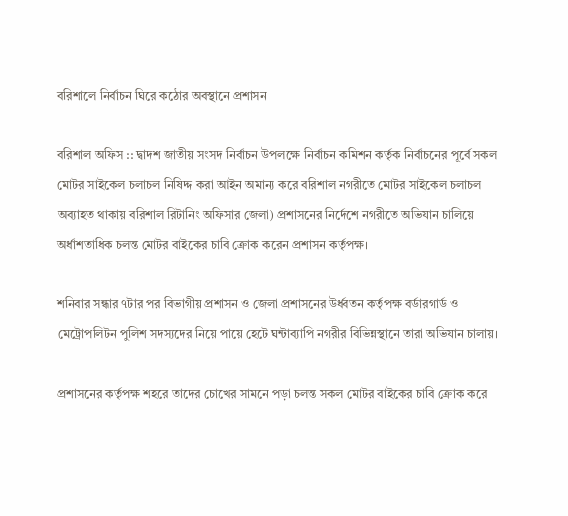বরিশালে নির্বাচন ঘিরে কঠোর অবস্থানে প্রশাসন

বরিশাল অফিস :: দ্বাদশ জাতীয় সংসদ নির্বাচন উপলক্ষে নির্বাচন কমিশন কর্তৃক নির্বাচনের পূর্বে সকল মোটর সাইকেল চলাচল নিষিদ্দ করা আইন অমান্য করে বরিশাল নগরীতে মোটর সাইকেল চলাচল অব্যাহত থাকায় বরিশাল রিটানিং অফিসার জেলা) প্রশাসনের নির্দেশে নগরীতে অভিযান চালিয়ে অর্ধাশতাধিক চলন্ত মোটর বাইকের চাবি ক্রোক করেন প্রশাসন কর্তৃপক্ষ।

শনিবার সন্ধার ৭টার পর বিভাগীয় প্রশাসন ও জেলা প্রশাসনের উর্ধ্বতন কর্তৃপক্ষ বর্ডারগার্ড ও মেট্রোপলিটন পুলিশ সদস্যদের নিয়ে পায়ে হেটে ঘন্টাব্যাপি নগরীর বিভিন্নস্থানে তারা অভিযান চালায়।

প্রশাসনের কর্তৃপক্ষ শহরে তাদের চোখের সামনে পড়া চলন্ত সকল মোটর বাইকের চাবি ক্রোক করে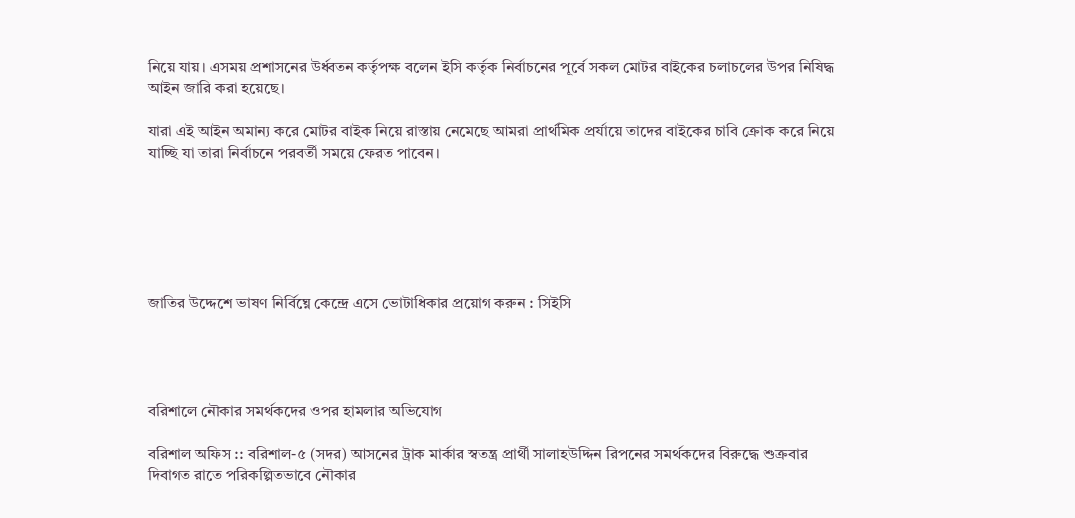নিয়ে যায়। এসময় প্রশাসনের উর্ধ্বতন কর্তৃপক্ষ বলেন ইসি কর্তৃক নির্বাচনের পূর্বে সকল মোটর বাইকের চলাচলের উপর নিষিদ্ধ আইন জারি করা হয়েছে।

যারা এই আইন অমান্য করে মোটর বাইক নিয়ে রাস্তায় নেমেছে আমরা প্রার্থমিক প্রর্যায়ে তাদের বাইকের চাবি ক্রোক করে নিয়ে যাচ্ছি যা তারা নির্বাচনে পরবর্তী সময়ে ফেরত পাবেন।






জাতির উদ্দেশে ভাষণ নির্বিঘ্নে কেন্দ্রে এসে ভোটাধিকার প্রয়োগ করুন : সিইসি




বরিশালে নৌকার সমর্থকদের ওপর হামলার অভিযোগ

বরিশাল অফিস :: বরিশাল-৫ (সদর) আসনের ট্রাক মার্কার স্বতন্ত্র প্রার্থী সালাহউদ্দিন রিপনের সমর্থকদের বিরুদ্ধে শুক্রবার দিবাগত রাতে পরিকল্পিতভাবে নৌকার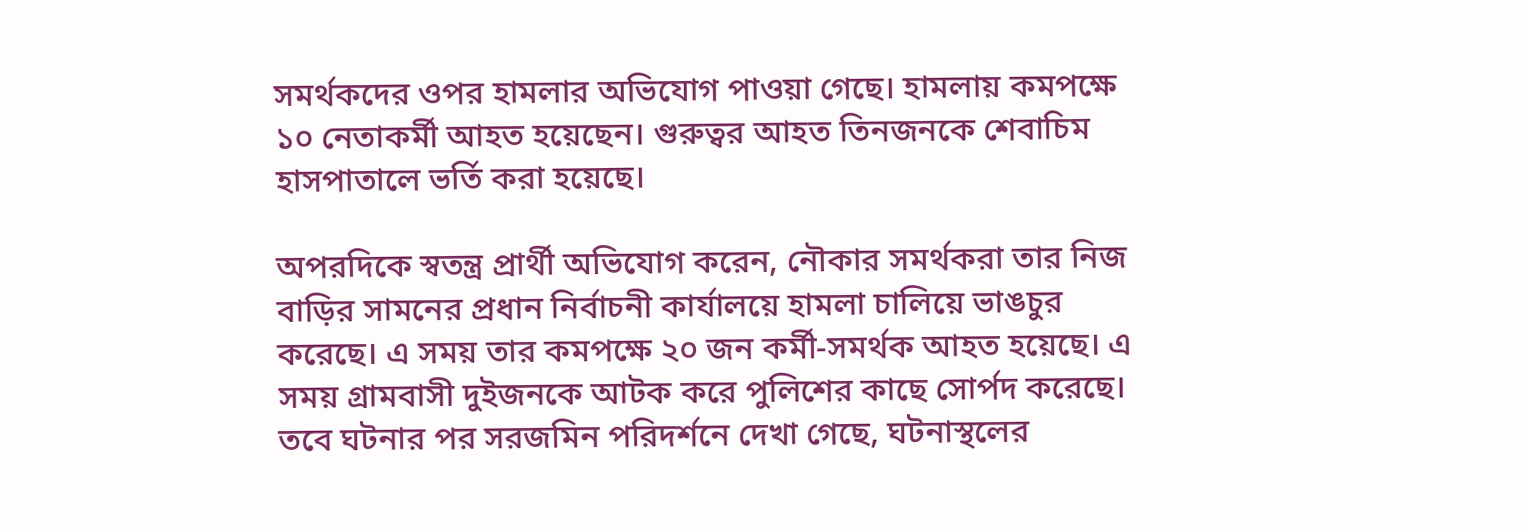সমর্থকদের ওপর হামলার অভিযোগ পাওয়া গেছে। হামলায় কমপক্ষে ১০ নেতাকর্মী আহত হয়েছেন। গুরুত্বর আহত তিনজনকে শেবাচিম হাসপাতালে ভর্তি করা হয়েছে।

অপরদিকে স্বতন্ত্র প্রার্থী অভিযোগ করেন, নৌকার সমর্থকরা তার নিজ বাড়ির সামনের প্রধান নির্বাচনী কার্যালয়ে হামলা চালিয়ে ভাঙচুর করেছে। এ সময় তার কমপক্ষে ২০ জন কর্মী-সমর্থক আহত হয়েছে। এ সময় গ্রামবাসী দুইজনকে আটক করে পুলিশের কাছে সোর্পদ করেছে। তবে ঘটনার পর সরজমিন পরিদর্শনে দেখা গেছে, ঘটনাস্থলের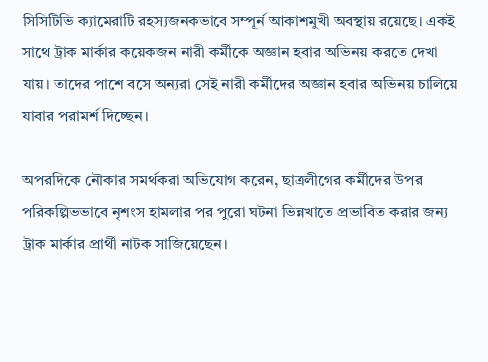সিসিটিভি ক্যামেরাটি রহস্যজনকভাবে সম্পূর্ন আকাশমুখী অবস্থায় রয়েছে। একই সাথে ট্রাক মার্কার কয়েকজন নারী কর্মীকে অজ্ঞান হবার অভিনয় করতে দেখা যায়। তাদের পাশে বসে অন্যরা সেই নারী কর্মীদের অজ্ঞান হবার অভিনয় চালিয়ে যাবার পরামর্শ দিচ্ছেন।

অপরদিকে নৌকার সমর্থকরা অভিযোগ করেন, ছাত্রলীগের কর্মীদের উপর পরিকল্পিভভাবে নৃশংস হামলার পর পুরো ঘটনা ভিন্নখাতে প্রভাবিত করার জন্য ট্রাক মার্কার প্রার্থী নাটক সাজিয়েছেন।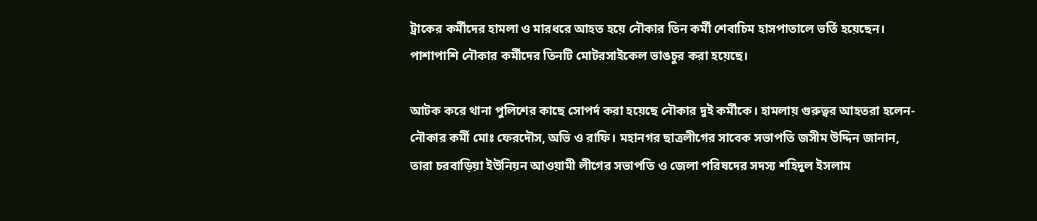ট্রাকের কর্মীদের হামলা ও মারধরে আহত হয়ে নৌকার তিন কর্মী শেবাচিম হাসপাতালে ভর্তি হয়েছেন। পাশাপাশি নৌকার কর্মীদের তিনটি মোটরসাইকেল ভাঙচুর করা হয়েছে।

আটক করে থানা পুলিশের কাছে সোপর্দ করা হয়েছে নৌকার দুই কর্মীকে। হামলায় গুরুত্বর আহতরা হলেন-নৌকার কর্মী মোঃ ফেরদৌস, অভি ও রাফি। মহানগর ছাত্রলীগের সাবেক সভাপতি জসীম উদ্দিন জানান, তারা চরবাড়িয়া ইউনিয়ন আওয়ামী লীগের সভাপতি ও জেলা পরিষদের সদস্য শহিদুল ইসলাম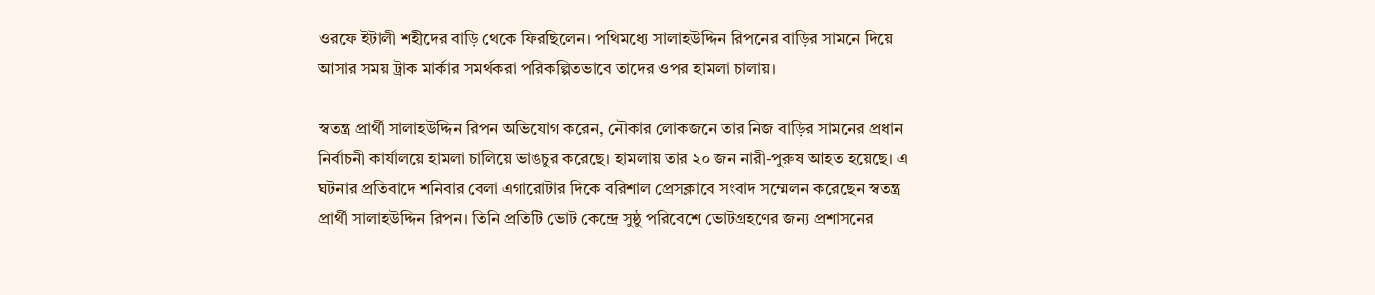ওরফে ইটালী শহীদের বাড়ি থেকে ফিরছিলেন। পথিমধ্যে সালাহউদ্দিন রিপনের বাড়ির সামনে দিয়ে আসার সময় ট্রাক মার্কার সমর্থকরা পরিকল্পিতভাবে তাদের ওপর হামলা চালায়।

স্বতন্ত্র প্রার্থী সালাহউদ্দিন রিপন অভিযোগ করেন, নৌকার লোকজনে তার নিজ বাড়ির সামনের প্রধান নির্বাচনী কার্যালয়ে হামলা চালিয়ে ভাঙচুর করেছে। হামলায় তার ২০ জন নারী-পুরুষ আহত হয়েছে। এ ঘটনার প্রতিবাদে শনিবার বেলা এগারোটার দিকে বরিশাল প্রেসক্লাবে সংবাদ সম্মেলন করেছেন স্বতন্ত্র প্রার্থী সালাহউদ্দিন রিপন। তিনি প্রতিটি ভোট কেন্দ্রে সুষ্ঠু পরিবেশে ভোটগ্রহণের জন্য প্রশাসনের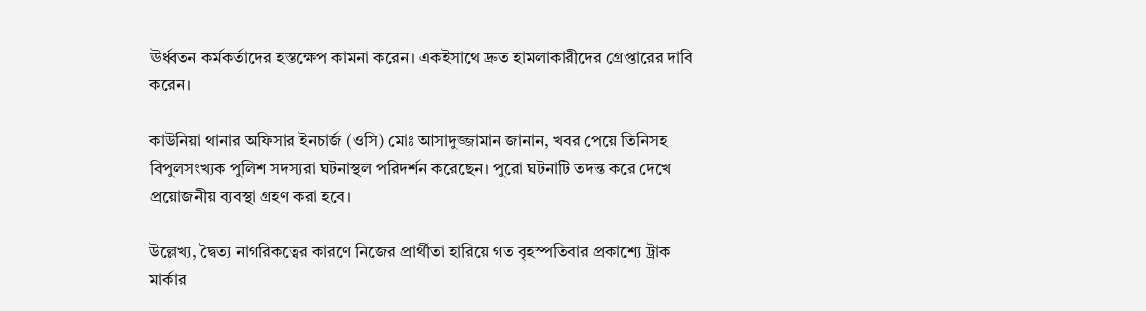ঊর্ধ্বতন কর্মকর্তাদের হস্তক্ষেপ কামনা করেন। একইসাথে দ্রুত হামলাকারীদের গ্রেপ্তারের দাবি করেন।

কাউনিয়া থানার অফিসার ইনচার্জ (ওসি) মোঃ আসাদুজ্জামান জানান, খবর পেয়ে তিনিসহ বিপুলসংখ্যক পুলিশ সদস্যরা ঘটনাস্থল পরিদর্শন করেছেন। পুরো ঘটনাটি তদন্ত করে দেখে প্রয়োজনীয় ব্যবস্থা গ্রহণ করা হবে।

উল্লেখ্য, দ্বৈত্য নাগরিকত্বের কারণে নিজের প্রার্থীতা হারিয়ে গত বৃহস্পতিবার প্রকাশ্যে ট্রাক মার্কার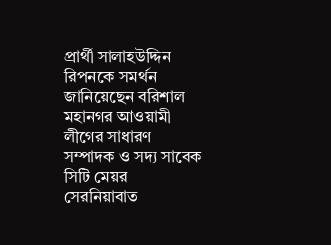প্রার্থী সালাহউদ্দিন রিপনকে সমর্থন জানিয়েছেন বরিশাল মহানগর আওয়ামী লীগের সাধারণ সম্পাদক ও সদ্য সাবেক সিটি মেয়র সেরনিয়াবাত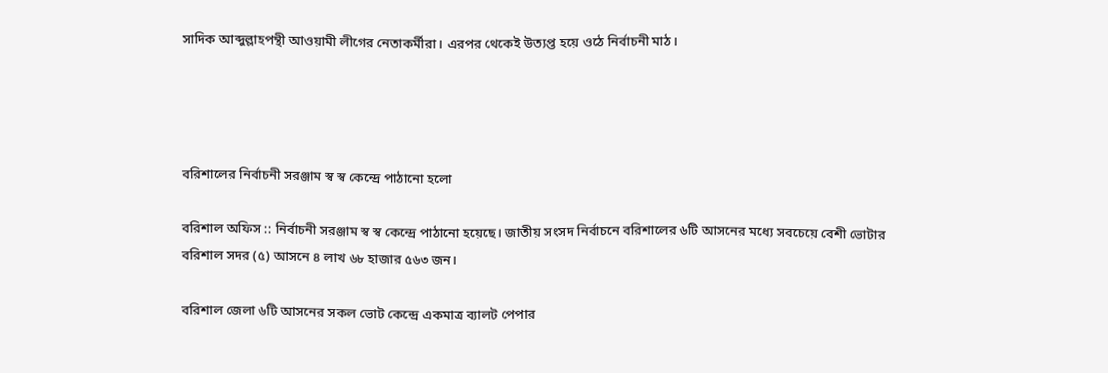সাদিক আব্দুল্লাহপন্থী আওয়ামী লীগের নেতাকর্মীরা। এরপর থেকেই উত্যপ্ত হয়ে ওঠে নির্বাচনী মাঠ।




বরিশালের নির্বাচনী সরঞ্জাম স্ব স্ব কেন্দ্রে পাঠানো হলো

বরিশাল অফিস :: নির্বাচনী সরঞ্জাম স্ব স্ব কেন্দ্রে পাঠানো হয়েছে। জাতীয় সংসদ নির্বাচনে বরিশালের ৬টি আসনের মধ্যে সবচেয়ে বেশী ভোটার বরিশাল সদর (৫) আসনে ৪ লাখ ৬৮ হাজার ৫৬৩ জন।

বরিশাল জেলা ৬টি আসনের সকল ভোট কেন্দ্রে একমাত্র ব্যালট পেপার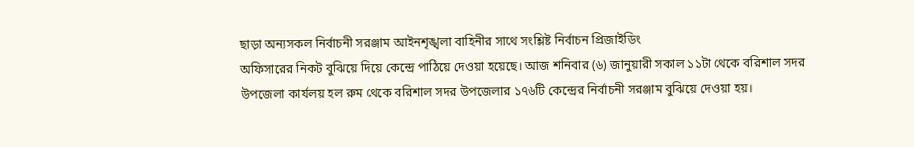ছাড়া অন্যসকল নির্বাচনী সরঞ্জাম আইনশৃঙ্খলা বাহিনীর সাথে সংশ্লিষ্ট নির্বাচন প্রিজাইডিং
অফিসারের নিকট বুঝিয়ে দিয়ে কেন্দ্রে পাঠিয়ে দেওয়া হয়েছে। আজ শনিবার (৬) জানুয়ারী সকাল ১১টা থেকে বরিশাল সদর উপজেলা কার্যলয় হল রুম থেকে বরিশাল সদর উপজেলার ১৭৬টি কেন্দ্রের নির্বাচনী সরঞ্জাম বুঝিয়ে দেওয়া হয়।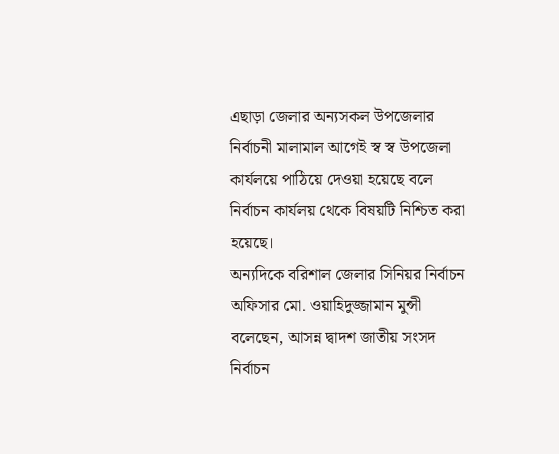এছাড়া জেলার অন্যসকল উপজেলার নির্বাচনী মালামাল আগেই স্ব স্ব উপজেলা কার্যলয়ে পাঠিয়ে দেওয়া হয়েছে বলে নির্বাচন কার্যলয় থেকে বিষয়টি নিশ্চিত করা হয়েছে।
অন্যদিকে বরিশাল জেলার সিনিয়র নির্বাচন অফিসার মো. ওয়াহিদুজ্জামান মুন্সী বলেছেন, আসন্ন দ্বাদশ জাতীয় সংসদ নির্বাচন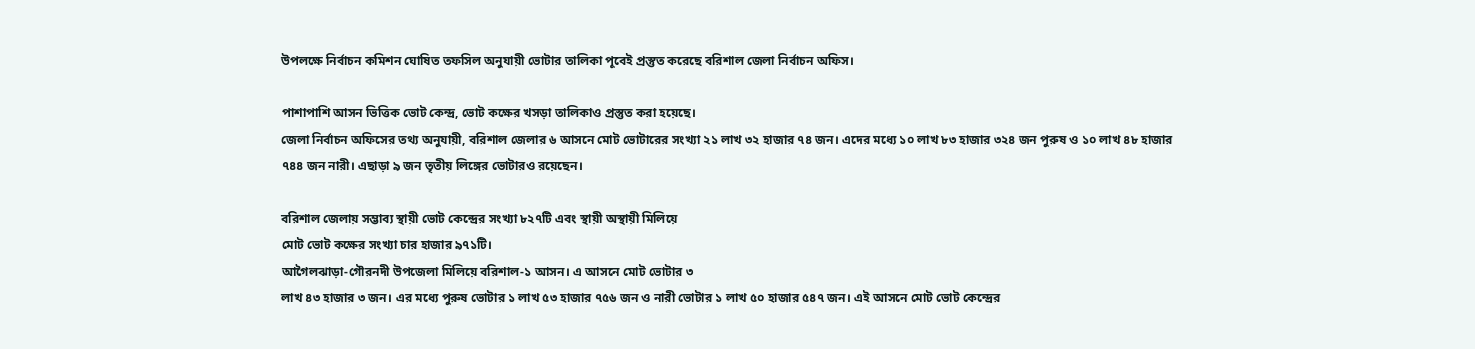উপলক্ষে নির্বাচন কমিশন ঘোষিত তফসিল অনুযায়ী ভোটার তালিকা পূবেই প্রস্তুত করেছে বরিশাল জেলা নির্বাচন অফিস।

পাশাপাশি আসন ভিত্তিক ভোট কেন্দ্র, ভোট কক্ষের খসড়া তালিকাও প্রস্তুত করা হয়েছে।
জেলা নির্বাচন অফিসের তথ্য অনুযায়ী, বরিশাল জেলার ৬ আসনে মোট ভোটারের সংখ্যা ২১ লাখ ৩২ হাজার ৭৪ জন। এদের মধ্যে ১০ লাখ ৮৩ হাজার ৩২৪ জন পুরুষ ও ১০ লাখ ৪৮ হাজার ৭৪৪ জন নারী। এছাড়া ৯ জন তৃতীয় লিঙ্গের ভোটারও রয়েছেন।

বরিশাল জেলায় সম্ভাব্য স্থায়ী ভোট কেন্দ্রের সংখ্যা ৮২৭টি এবং স্থায়ী অস্থায়ী মিলিয়ে
মোট ভোট কক্ষের সংখ্যা চার হাজার ৯৭১টি।
আগৈলঝাড়া-গৌরনদী উপজেলা মিলিয়ে বরিশাল-১ আসন। এ আসনে মোট ভোটার ৩
লাখ ৪৩ হাজার ৩ জন। এর মধ্যে পুরুষ ভোটার ১ লাখ ৫৩ হাজার ৭৫৬ জন ও নারী ভোটার ১ লাখ ৫০ হাজার ৫৪৭ জন। এই আসনে মোট ভোট কেন্দ্রের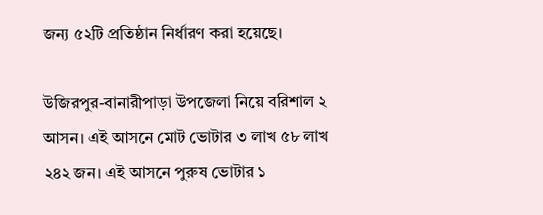জন্য ৫২টি প্রতিষ্ঠান নির্ধারণ করা হয়েছে।

উজিরপুর-বানারীপাড়া উপজেলা নিয়ে বরিশাল ২ আসন। এই আসনে মোট ভোটার ৩ লাখ ৫৮ লাখ ২৪২ জন। এই আসনে পুরুষ ভোটার ১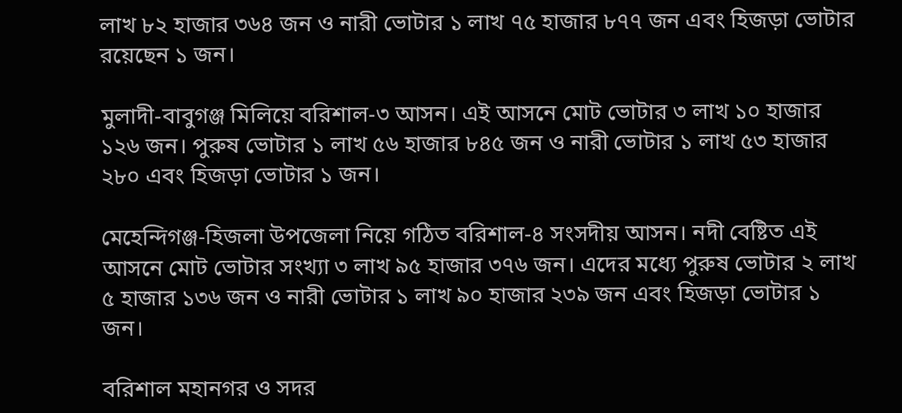লাখ ৮২ হাজার ৩৬৪ জন ও নারী ভোটার ১ লাখ ৭৫ হাজার ৮৭৭ জন এবং হিজড়া ভোটার রয়েছেন ১ জন।

মুলাদী-বাবুগঞ্জ মিলিয়ে বরিশাল-৩ আসন। এই আসনে মোট ভোটার ৩ লাখ ১০ হাজার
১২৬ জন। পুরুষ ভোটার ১ লাখ ৫৬ হাজার ৮৪৫ জন ও নারী ভোটার ১ লাখ ৫৩ হাজার ২৮০ এবং হিজড়া ভোটার ১ জন।

মেহেন্দিগঞ্জ-হিজলা উপজেলা নিয়ে গঠিত বরিশাল-৪ সংসদীয় আসন। নদী বেষ্টিত এই
আসনে মোট ভোটার সংখ্যা ৩ লাখ ৯৫ হাজার ৩৭৬ জন। এদের মধ্যে পুরুষ ভোটার ২ লাখ ৫ হাজার ১৩৬ জন ও নারী ভোটার ১ লাখ ৯০ হাজার ২৩৯ জন এবং হিজড়া ভোটার ১ জন।

বরিশাল মহানগর ও সদর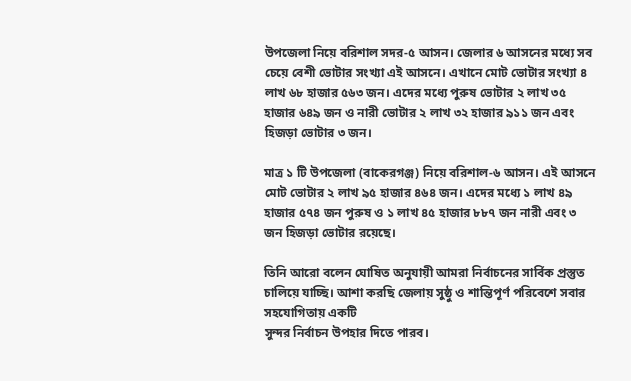উপজেলা নিয়ে বরিশাল সদর-৫ আসন। জেলার ৬ আসনের মধ্যে সব চেয়ে বেশী ভোটার সংখ্যা এই আসনে। এখানে মোট ভোটার সংখ্যা ৪ লাখ ৬৮ হাজার ৫৬৩ জন। এদের মধ্যে পুরুষ ভোটার ২ লাখ ৩৫ হাজার ৬৪৯ জন ও নারী ভোটার ২ লাখ ৩২ হাজার ৯১১ জন এবং হিজড়া ভোটার ৩ জন।

মাত্র ১ টি উপজেলা (বাকেরগঞ্জ) নিয়ে বরিশাল-৬ আসন। এই আসনে মোট ভোটার ২ লাখ ৯৫ হাজার ৪৬৪ জন। এদের মধ্যে ১ লাখ ৪৯ হাজার ৫৭৪ জন পুরুষ ও ১ লাখ ৪৫ হাজার ৮৮৭ জন নারী এবং ৩ জন হিজড়া ভোটার রয়েছে।

তিনি আরো বলেন ঘোষিত অনুযায়ী আমরা নির্বাচনের সার্বিক প্রস্তুত চালিয়ে যাচ্ছি। আশা করছি জেলায় সুষ্ঠু ও শান্তিপূর্ণ পরিবেশে সবার সহযোগিতায় একটি
সুন্দর নির্বাচন উপহার দিতে পারব।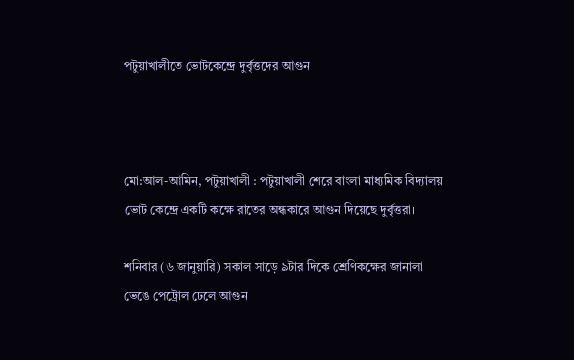পটুয়াখালীতে ভোটকেন্দ্রে দুর্বৃত্তদের আগুন



মো:আল-আমিন, পটুয়াখালী : পটুয়াখালী শেরে বাংলা মাধ্যমিক বিদ্যালয় ভোট কেন্দ্রে একটি কক্ষে রাতের অন্ধকারে আগুন দিয়েছে দুর্বৃত্তরা।

শনিবার (৬ জানুয়ারি) সকাল সাড়ে ৯টার দিকে শ্রেণিকক্ষের জানালা ভেঙে পেট্রোল ঢেলে আগুন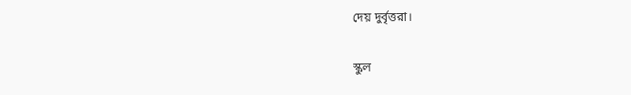দেয় দুর্বৃত্তরা।

স্কুল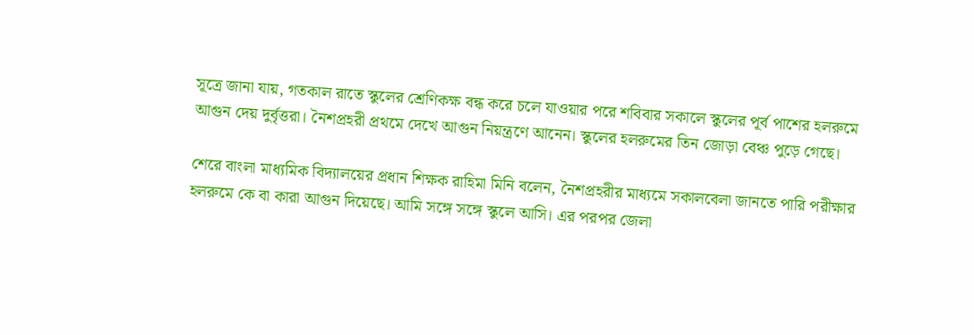সূত্রে জানা যায়, গতকাল রাতে স্কুলের শ্রেণিকক্ষ বন্ধ করে চলে যাওয়ার পরে শবিবার সকালে স্কুলের পূর্ব পাশের হলরুমে আগুন দেয় দুর্বৃত্তরা। নৈশ‌প্রহরী প্রথমে দেখে আগুন নিয়ন্ত্রণে আনেন। স্কুলের হলরুমের তিন জোড়া বেঞ্চ পুড়ে গেছে।

শেরে বাংলা মাধ্যমিক বিদ্যালয়ের প্রধান শিক্ষক রাহিমা মিনি বলেন, নৈশপ্রহরীর মাধ্যমে সকালবেলা জানতে পারি পরীক্ষার হলরুমে কে বা কারা আগুন দিয়েছে। আমি সঙ্গে সঙ্গে স্কুলে আসি। এর পরপর জেলা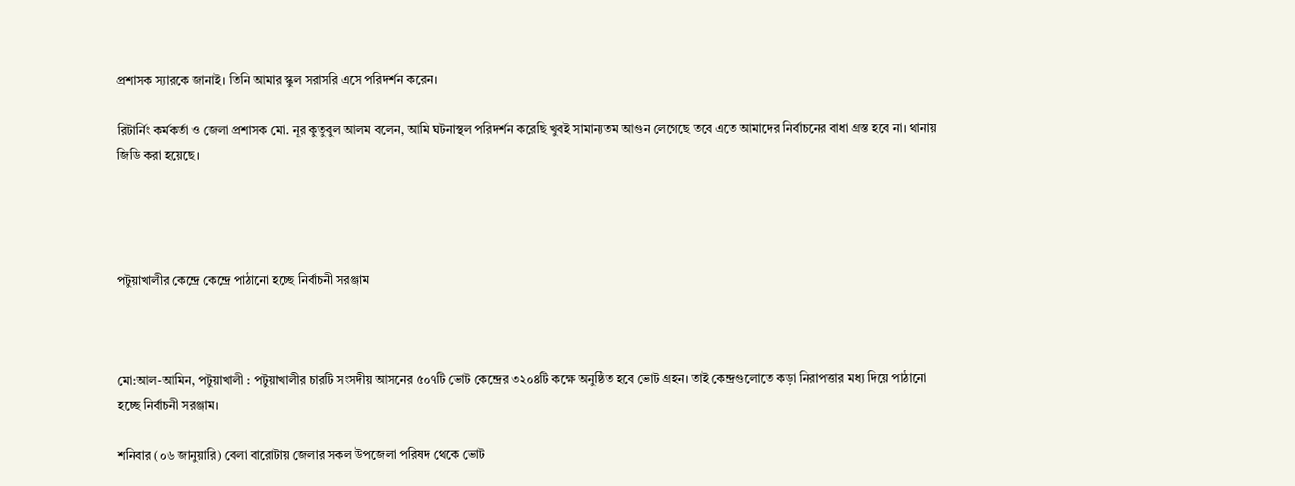প্রশাসক স্যারকে জানাই। তিনি আমার স্কুল সরাসরি এসে পরিদর্শন করেন।

রিটার্নিং কর্মকর্তা ও জেলা প্রশাসক মো. নূর কুতুবুল আলম বলেন, আমি ঘটনাস্থল পরিদর্শন করেছি খুবই সামান্যতম আগুন লেগেছে তবে এতে আমাদের নির্বাচনের বাধা গ্রস্ত হবে না। থানায় জিডি করা হয়েছে।




পটুয়াখালীর কেন্দ্রে কেন্দ্রে পাঠানো হচ্ছে নির্বাচনী সরঞ্জাম



মো:আল-আমিন, পটুয়াখালী : পটুয়াখালীর চারটি সংসদীয় আসনের ৫০৭টি ভোট কেন্দ্রের ৩২০৪টি কক্ষে অনুষ্ঠিত হবে ভোট গ্রহন। তাই কেন্দ্রগুলোতে কড়া নিরাপত্তার মধ্য দিয়ে পাঠানো হচ্ছে নির্বাচনী সরঞ্জাম।

শনিবার (০৬ জানুয়ারি) বেলা বারোটায় জেলার সকল উপজেলা পরিষদ থেকে ভোট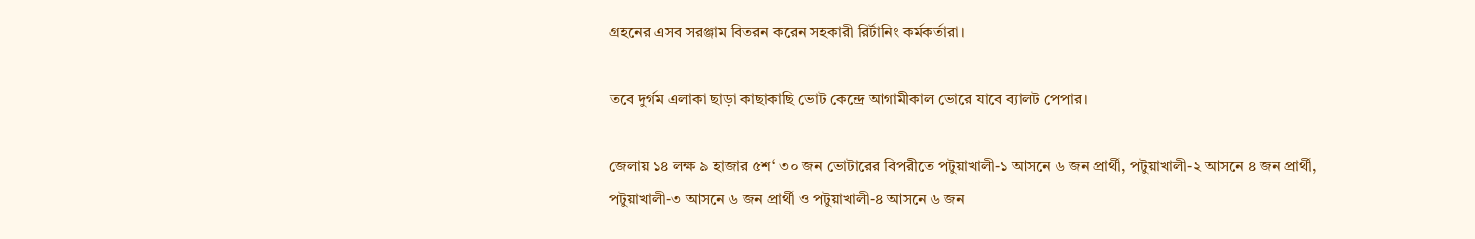গ্রহনের এসব সরঞ্জাম বিতরন করেন সহকারী রির্টানিং কর্মকর্তারা।

তবে দুর্গম এলাকা ছাড়া কাছাকাছি ভোট কেন্দ্রে আগামীকাল ভোরে যাবে ব্যালট পেপার।

জেলায় ১৪ লক্ষ ৯ হাজার ৫শ‘ ৩০ জন ভোটারের বিপরীতে পটুয়াখালী-১ আসনে ৬ জন প্রার্থী, পটুয়াখালী-২ আসনে ৪ জন প্রার্থী, পটুয়াখালী-৩ আসনে ৬ জন প্রার্থী ও পটুয়াখালী-৪ আসনে ৬ জন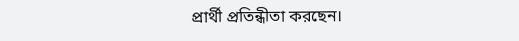প্রার্থী প্রতিন্ধীতা করছেন।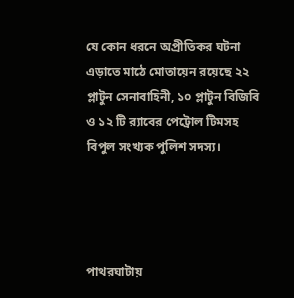যে কোন ধরনে অপ্রীতিকর ঘটনা এড়াতে মাঠে মোতায়েন রয়েছে ২২ প্লাটুন সেনাবাহিনী, ১০ প্লাটুন বিজিবি ও ১২ টি র‌্যাবের পেট্রোল টিমসহ বিপুল সংখ্যক পুলিশ সদস্য।




পাথরঘাটায়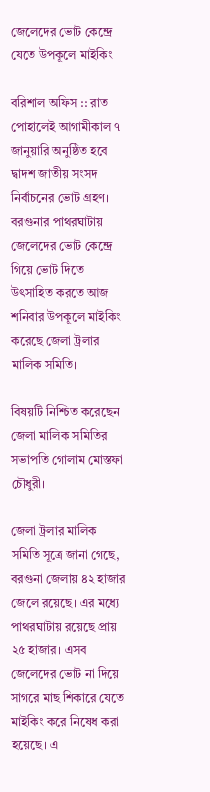জেলেদের ভোট কেন্দ্রে যেতে উপকূলে মাইকিং

বরিশাল অফিস :: রাত পোহালেই আগামীকাল ৭ জানুয়ারি অনুষ্ঠিত হবে দ্বাদশ জাতীয় সংসদ নির্বাচনের ভোট গ্রহণ। বরগুনার পাথরঘাটায় জেলেদের ভোট কেন্দ্রে গিয়ে ভোট দিতে উৎসাহিত করতে আজ শনিবার উপকূলে মাইকিং করেছে জেলা ট্রলার মালিক সমিতি।

বিষয়টি নিশ্চিত করেছেন জেলা মালিক সমিতির সভাপতি গোলাম মোস্তফা চৌধুরী।

জেলা ট্রলার মালিক সমিতি সূত্রে জানা গেছে, বরগুনা জেলায় ৪২ হাজার জেলে রয়েছে। এর মধ্যে পাথরঘাটায় রয়েছে প্রায় ২৫ হাজার। এসব জেলেদের ভোট না দিয়ে সাগরে মাছ শিকারে যেতে মাইকিং করে নিষেধ করা হয়েছে। এ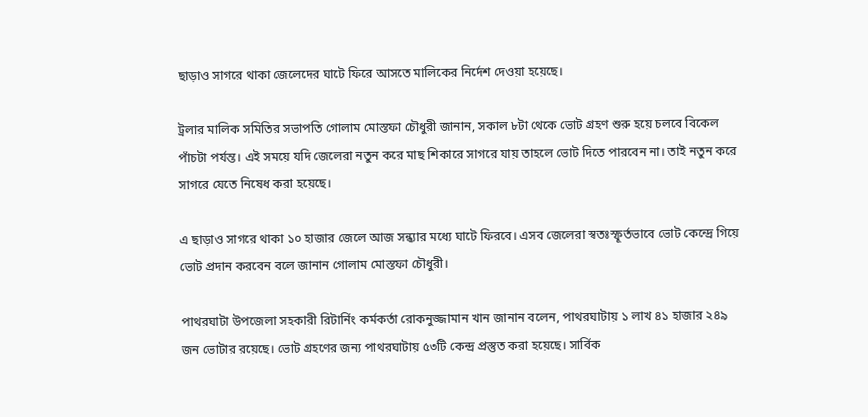ছাড়াও সাগরে থাকা জেলেদের ঘাটে ফিরে আসতে মালিকের নির্দেশ দেওয়া হয়েছে।

ট্রলার মালিক সমিতির সভাপতি গোলাম মোস্তফা চৌধুরী জানান, সকাল ৮টা থেকে ভোট গ্রহণ শুরু হয়ে চলবে বিকেল পাঁচটা পর্যন্ত। এই সময়ে যদি জেলেরা নতুন করে মাছ শিকারে সাগরে যায় তাহলে ভোট দিতে পারবেন না। তাই নতুন করে সাগরে যেতে নিষেধ করা হয়েছে।

এ ছাড়াও সাগরে থাকা ১০ হাজার জেলে আজ সন্ধ্যার মধ্যে ঘাটে ফিরবে। এসব জেলেরা স্বতঃস্ফূর্তভাবে ভোট কেন্দ্রে গিয়ে ভোট প্রদান করবেন বলে জানান গোলাম মোস্তফা চৌধুরী।

পাথরঘাটা উপজেলা সহকারী রিটার্নিং কর্মকর্তা রোকনুজ্জামান খান জানান বলেন, পাথরঘাটায় ১ লাখ ৪১ হাজার ২৪৯ জন ভোটার রয়েছে। ভোট গ্রহণের জন্য পাথরঘাটায় ৫৩টি কেন্দ্র প্রস্তুত করা হয়েছে। সার্বিক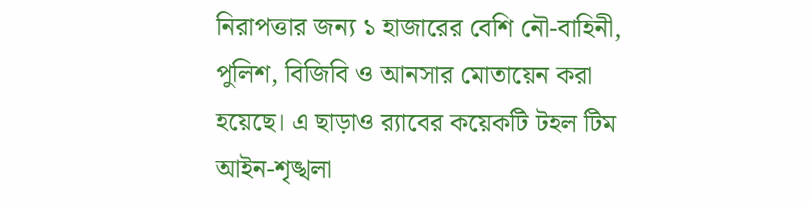নিরাপত্তার জন্য ১ হাজারের বেশি নৌ-বাহিনী, পুলিশ, বিজিবি ও আনসার মোতায়েন করা হয়েছে। এ ছাড়াও র‍্যাবের কয়েকটি টহল টিম আইন-শৃঙ্খলা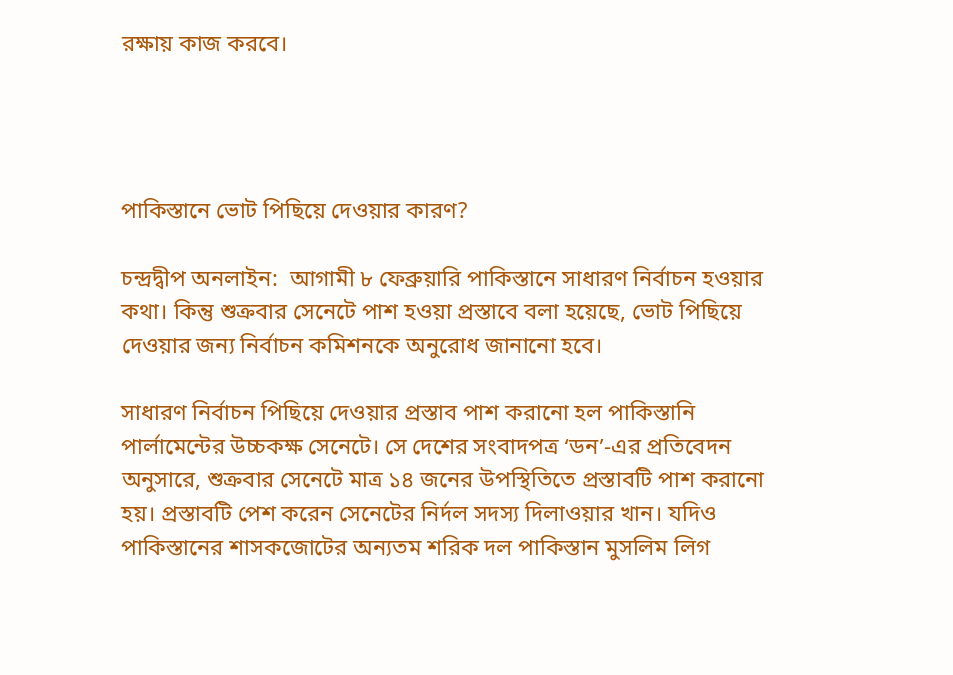রক্ষায় কাজ করবে।




পাকিস্তানে ভোট পিছিয়ে দেওয়ার কারণ?

চন্দ্রদ্বীপ অনলাইন:  আগামী ৮ ফেব্রুয়ারি পাকিস্তানে সাধারণ নির্বাচন হওয়ার কথা। কিন্তু শুক্রবার সেনেটে পাশ হওয়া প্রস্তাবে বলা হয়েছে, ভোট পিছিয়ে দেওয়ার জন্য নির্বাচন কমিশনকে অনুরোধ জানানো হবে।

সাধারণ নির্বাচন পিছিয়ে দেওয়ার প্রস্তাব পাশ করানো হল পাকিস্তানি পার্লামেন্টের উচ্চকক্ষ সেনেটে। সে দেশের সংবাদপত্র ‘ডন’-এর প্রতিবেদন অনুসারে, শুক্রবার সেনেটে মাত্র ১৪ জনের উপস্থিতিতে প্রস্তাবটি পাশ করানো হয়। প্রস্তাবটি পেশ করেন সেনেটের নির্দল সদস্য দিলাওয়ার খান। যদিও পাকিস্তানের শাসকজোটের অন্যতম শরিক দল পাকিস্তান মুসলিম লিগ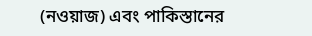(নওয়াজ) এবং পাকিস্তানের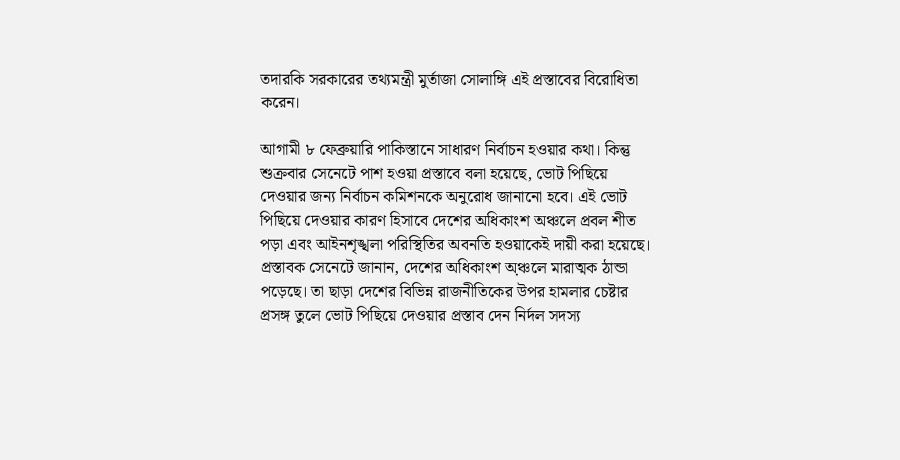তদারকি সরকারের তথ্যমন্ত্রী মুর্তাজা সোলাঙ্গি এই প্রস্তাবের বিরোধিতা করেন।

আগামী ৮ ফেব্রুয়ারি পাকিস্তানে সাধারণ নির্বাচন হওয়ার কথা। কিন্তু শুক্রবার সেনেটে পাশ হওয়া প্রস্তাবে বলা হয়েছে, ভোট পিছিয়ে দেওয়ার জন্য নির্বাচন কমিশনকে অনুরোধ জানানো হবে। এই ভোট পিছিয়ে দেওয়ার কারণ হিসাবে দেশের অধিকাংশ অঞ্চলে প্রবল শীত পড়া এবং আইনশৃঙ্খলা পরিস্থিতির অবনতি হওয়াকেই দায়ী করা হয়েছে। প্রস্তাবক সেনেটে জানান, দেশের অধিকাংশ অ়ঞ্চলে মারাত্মক ঠান্ডা পড়েছে। তা ছাড়া দেশের বিভিন্ন রাজনীতিকের উপর হামলার চেষ্টার প্রসঙ্গ তুলে ভোট পিছিয়ে দেওয়ার প্রস্তাব দেন নির্দল সদস্য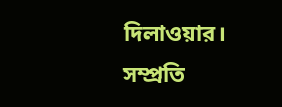দিলাওয়ার। সম্প্রতি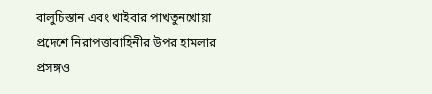বালুচিস্তান এবং খাইবার পাখতুনখোয়া প্রদেশে নিরাপত্তাবাহিনীর উপর হামলার প্রসঙ্গও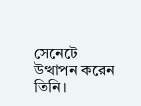সেনেটে উত্থাপন করেন তিনি।